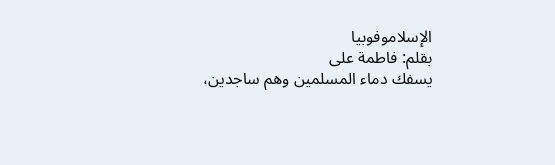الإسلاموفوبيا
بقلم: فاطمة على
يسفك دماء المسلمين وهم ساجدين،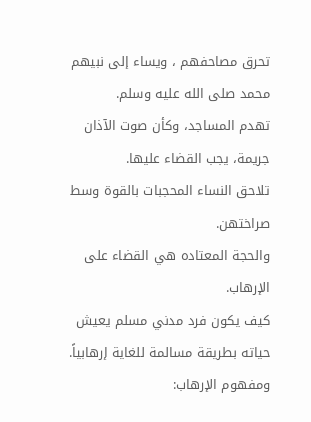تحرق مصاحفهم ، ويساء إلى نبيهم محمد صلى الله عليه وسلم.
تهدم المساجد، وكأن صوت الآذان جريمة، يجب القضاء عليها.
تلاحق النساء المحجبات بالقوة وسط صراختهن.
والحجة المعتاده هي القضاء على الإرهاب.
كيف يكون فرد مدني مسلم يعيش حياته بطريقة مسالمة للغاية إرهابياً.
ومفهوم الإرهاب: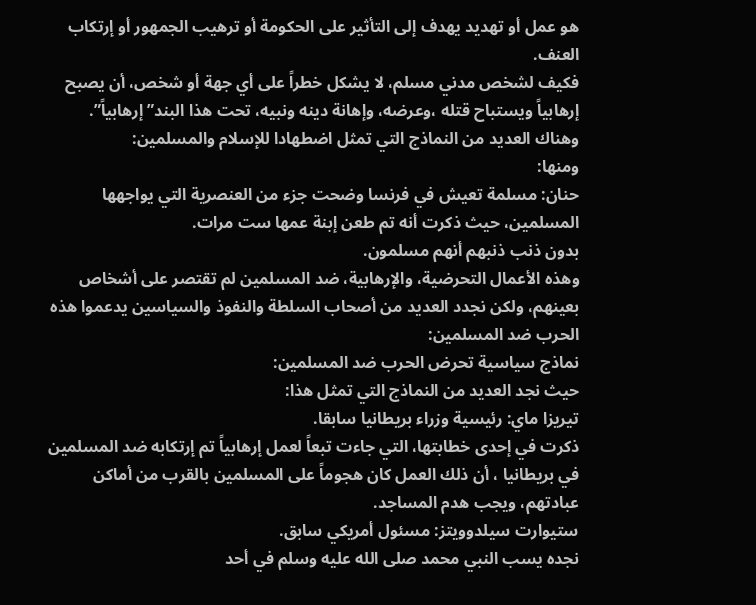هو عمل أو تهديد يهدف إلى التأثير على الحكومة أو ترهيب الجمهور أو إرتكاب العنف.
فكيف لشخص مدني مسلم، لا يشكل خطراً على أي جهة أو شخص، أن يصبح إرهابياً ويستباح قتله ،وعرضه، وإهانة دينه ونبيه، تحت هذا البند”إرهابياً”.
وهناك العديد من النماذج التي تمثل اضطهادا للإسلام والمسلمين:
ومنها:
حنان: مسلمة تعيش في فرنسا وضحت جزء من العنصرية التي يواجهها المسلمين، حيث ذكرت أنه تم طعن إبنة عمها ست مرات.
بدون ذنب ذنبهم أنهم مسلمون.
وهذه الأعمال التحرضية، والإرهابية، ضد المسلمين لم تقتصر على أشخاص بعينهم، ولكن نجدد العديد من أصحاب السلطة والنفوذ والسياسين يدعموا هذه الحرب ضد المسلمين:
نماذج سياسية تحرض الحرب ضد المسلمين:
حيث نجد العديد من النماذج التي تمثل هذا:
تيريزا ماي: رئيسية وزراء بريطانيا سابقا.
ذكرت في إحدى خطابتها، التي جاءت تبعاً لعمل إرهابياً تم إرتكابه ضد المسلمين في بريطانيا ، أن ذلك العمل كان هجوماً على المسلمين بالقرب من أماكن عبادتهم، ويجب هدم المساجد.
ستيوارت سيلدوويتز: مسئول أمريكي سابق.
نجده يسب النبي محمد صلى الله عليه وسلم في أحد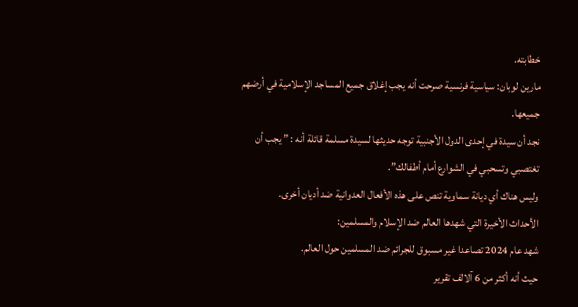خطابته.
مارين لوبان: سياسية فرنسية صرحت أنه يجب إغلاق جميع المساجد الإسلامية في أرضهم جميعها.
نجد أن سيدة في إحدى الدول الأجنبية توجه حديثها لسيدة مسلمة قائلة أنه : ” يجب أن تغتصبي وتسحبي في الشوارع أمام أطفالك”.
وليس هناك أي ديانة سماوية تنص على هذه الأفعال العدوانية ضد أديان أخرى.
الأحداث الأخيرة التي شهدها العالم ضد الإسلام والمسلمين:
شهد عام 2024 تصاعدا غير مسبوق للجرائم ضد المسلمين حول العالم.
حيث أنه أكثر من 6 آلالف تقرير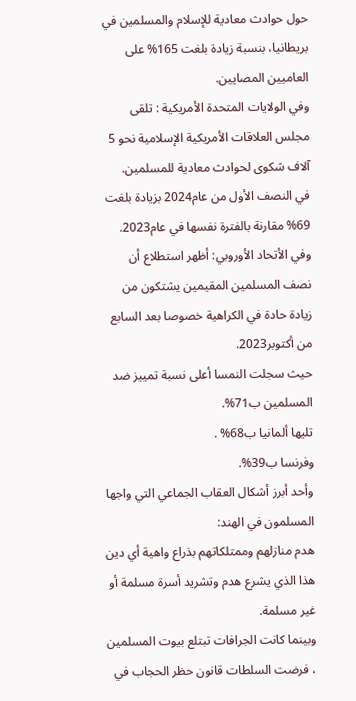حول حوادث معادية للإسلام والمسلمين في بريطانيا، بنسبة زيادة بلغت 165% على العاميين المصايين.
وفي الولايات المتحدة الأمريكية : تلقى مجلس العلاقات الأمريكية الإسلامية نحو 5 آلاف شكوى لحوادث معادية للمسلمين.
في النصف الأول من عام2024 بزيادة بلغت 69% مقارنة بالفترة نفسها في عام2023.
وفي الأتحاد الأوروبي: أظهر استطلاع أن نصف المسلمين المقيمين يشتكون من زيادة حادة في الكراهية خصوصا بعد السابع من أكتوبر2023.
حيث سجلت النمسا أعلى نسبة تمييز ضد المسلمين ب71%.
تليها ألمانيا ب68% .
وفرنسا ب39%.
وأحد أبرز أشكال العقاب الجماعي التي واجها المسلمون في الهند:
هدم منازلهم وممتلكاتهم بذراع واهية أي دين هذا الذي يشرع هدم وتشريد أسرة مسلمة أو غير مسلمة.
وبينما كانت الجرافات تبتلع بيوت المسلمين ، فرضت السلطات قانون حظر الحجاب في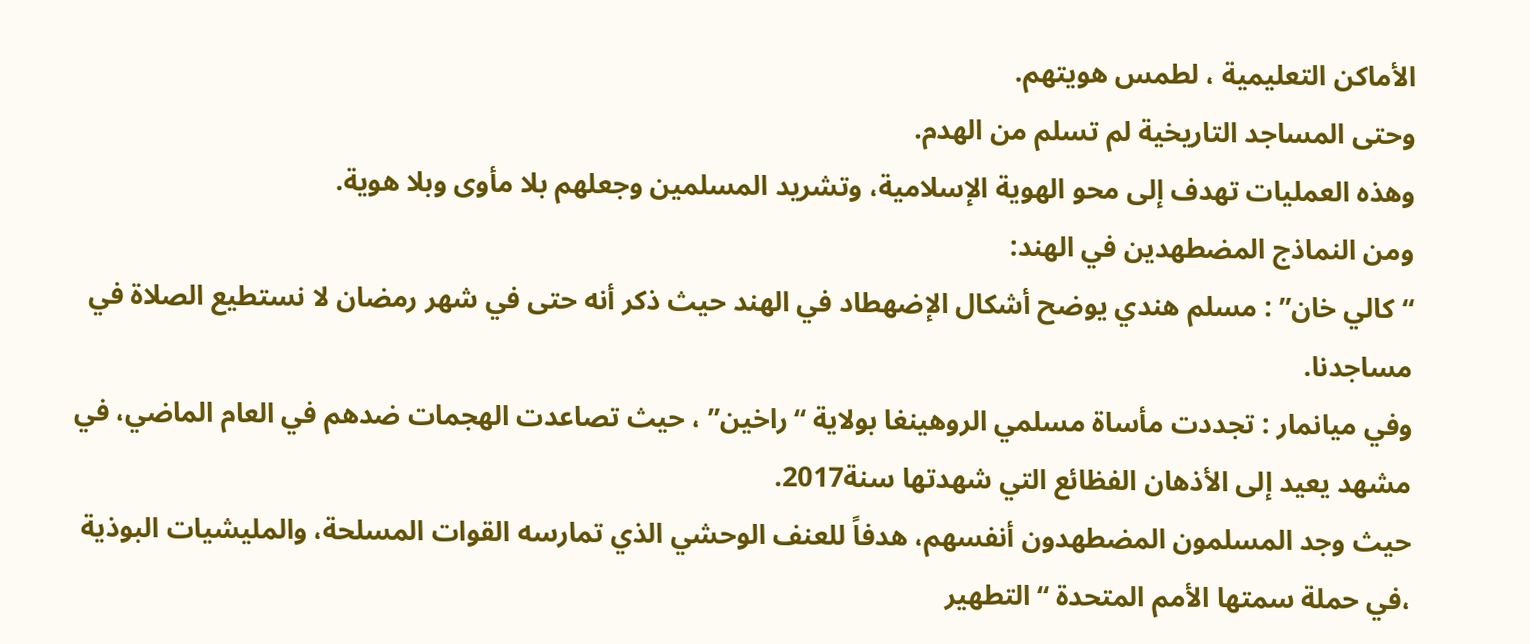الأماكن التعليمية ، لطمس هويتهم.
وحتى المساجد التاريخية لم تسلم من الهدم.
وهذه العمليات تهدف إلى محو الهوية الإسلامية، وتشريد المسلمين وجعلهم بلا مأوى وبلا هوية.
ومن النماذج المضطهدين في الهند:
“كالي خان” : مسلم هندي يوضح أشكال الإضهطاد في الهند حيث ذكر أنه حتى في شهر رمضان لا نستطيع الصلاة في مساجدنا.
وفي ميانمار : تجددت مأساة مسلمي الروهينغا بولاية “راخين” ، حيث تصاعدت الهجمات ضدهم في العام الماضي، في مشهد يعيد إلى الأذهان الفظائع التي شهدتها سنة2017.
حيث وجد المسلمون المضطهدون أنفسهم، هدفاً للعنف الوحشي الذي تمارسه القوات المسلحة، والمليشيات البوذية ،في حملة سمتها الأمم المتحدة “التطهير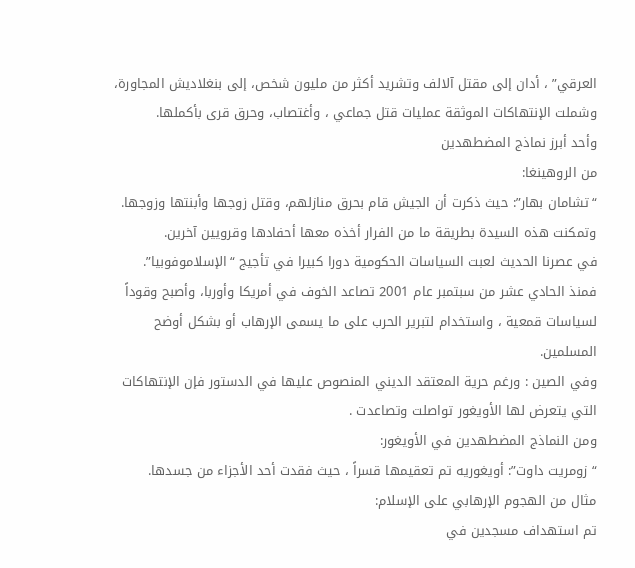العرقي” ، أدان إلى مقتل آلالف وتشريد أكثر من مليون شخص، إلى بنغلاديش المجاورة، وشملت الإنتهاكات الموثقة عمليات قتل جماعي ، وأغتصاب، وحرق قرى بأكملها.
وأحد أبرز نماذج المضطهدين
من الروهينغا:
“تشامان بهار”: حيث ذكرت أن الجيش قام بحرق منازلهم، وقتل زوجها وأبنتها وزوجها.
وتمكنت هذه السيدة بطريقة ما من الفرار أخذه معها أحفادها وقرويين آخرين.
في عصرنا الحديث لعبت السياسات الحكومية دورا كبيرا في تأجيج “الإسلاموفوبيا”.
فمنذ الحادي عشر من سبتمبر عام 2001 تصاعد الخوف في أمريكا وأوربا، وأصبح وقوداً لسياسات قمعية ، واستخدام لتبرير الحرب على ما يسمى الإرهاب أو بشكل أوضح المسلمين.
وفي الصين : ورغم حرية المعتقد الديني المنصوص عليها في الدستور فإن الإنتهاكات التي يتعرض لها الأويغور تواصلت وتصاعدت .
ومن النماذج المضطهدين في الأويغور:
“زومريت داوت”: أويغوريه تم تعقيمها قسراً ، حيث فقدت أحد الأجزاء من جسدها.
مثال من الهجوم الإرهابي على الإسلام:
تم استهداف مسجدين في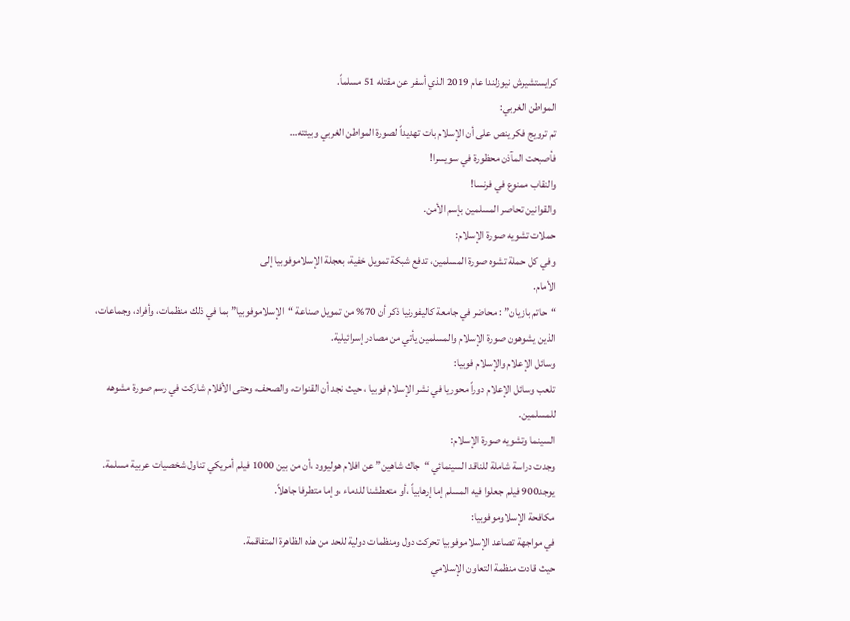كرايستشيرش نيوزلندا عام 2019 الذي أسفر عن مقتله 51 مسلماً.
المواطن الغربي:
تم ترويج فكر ينص على أن الإسلام بات تهديداً لصورة المواطن الغربي وبيئته…
فأصبحت المآذن محظورة في سويسرا!
والنقاب ممنوع في فرنسا!
والقوانين تحاصر المسلمين بإسم الأمن.
حملات تشويه صورة الإسلام:
وفي كل حملة تشوه صورة المسلمين، تدفع شبكة تمويل خفية، بعجلة الإسلاموفوبيا إلى
الأمام.
“حاتم بازيان” : محاضر في جامعة كاليفورنيا ذكر أن 70% من تمويل صناعة “الإسلاموفوبيا” بما في ذلك منظمات، وأفراد، وجماعات، الذين يشوهون صورة الإسلام والمسلمين يأتي من مصادر إسرائيلية.
وسائل الإعلام والإسلام فوبيا:
تلعب وسائل الإعلام دوراً محوريا في نشر الإسلام فوبيا ، حيث نجد أن القنوات، والصحف، وحتى الأفلام شاركت في رسم صورة مشوهه للمسلمين.
السينما وتشويه صورة الإسلام:
وجدت دراسة شاملة للناقد السينمائي “جاك شاهين” عن افلام هوليوود ،أن من بين 1000 فيلم أمريكي تناول شخصيات عربية مسلمة.
يوجد900 فيلم جعلوا فيه المسلم إما إرهابياً ،أو متعطشنا للدماء ،وإما متطرفا جاهلاً.
مكافحة الإسلاوموفوبيا:
في مواجهة تصاعد الإسلاموفوبيا تحركت دول ومنظمات دولية للحد من هذه الظاهرة المتفاقمة.
حيث قادت منظمة التعاون الإسلامي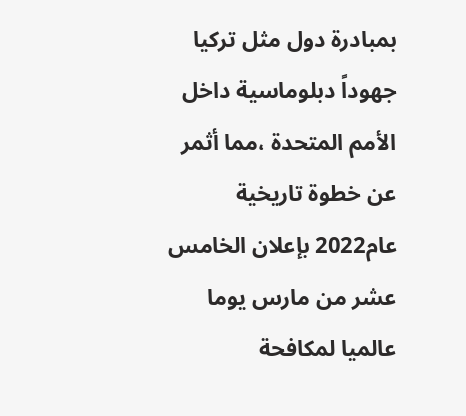بمبادرة دول مثل تركيا جهوداً دبلوماسية داخل الأمم المتحدة ،مما أثمر عن خطوة تاريخية عام2022 بإعلان الخامس عشر من مارس يوما عالميا لمكافحة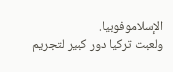الإسلاموفوبيا.
ولعبت تركيا دور كبير لتجريم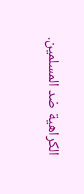الكراهية ضد المسلمين.